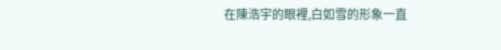在陳浩宇的眼裡,白如雪的形象一直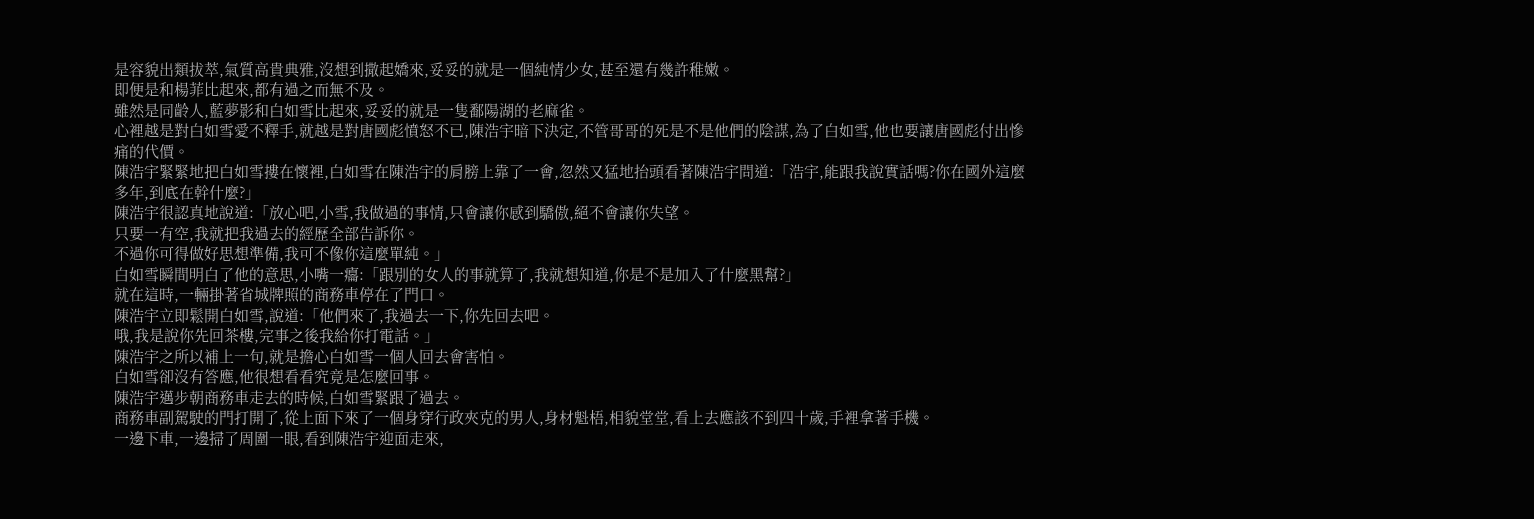是容貌出類拔萃,氣質高貴典雅,沒想到撒起嬌來,妥妥的就是一個純情少女,甚至還有幾許稚嫩。
即便是和楊菲比起來,都有過之而無不及。
雖然是同齡人,藍夢影和白如雪比起來,妥妥的就是一隻鄱陽湖的老麻雀。
心裡越是對白如雪愛不釋手,就越是對唐國彪憤怒不已,陳浩宇暗下決定,不管哥哥的死是不是他們的陰謀,為了白如雪,他也要讓唐國彪付出慘痛的代價。
陳浩宇緊緊地把白如雪摟在懷裡,白如雪在陳浩宇的肩膀上靠了一會,忽然又猛地抬頭看著陳浩宇問道:「浩宇,能跟我說實話嗎?你在國外這麼多年,到底在幹什麼?」
陳浩宇很認真地說道:「放心吧,小雪,我做過的事情,只會讓你感到驕傲,絕不會讓你失望。
只要一有空,我就把我過去的經歷全部告訴你。
不過你可得做好思想準備,我可不像你這麼單純。」
白如雪瞬間明白了他的意思,小嘴一癟:「跟別的女人的事就算了,我就想知道,你是不是加入了什麼黑幫?」
就在這時,一輛掛著省城牌照的商務車停在了門口。
陳浩宇立即鬆開白如雪,說道:「他們來了,我過去一下,你先回去吧。
哦,我是說你先回茶樓,完事之後我給你打電話。」
陳浩宇之所以補上一句,就是擔心白如雪一個人回去會害怕。
白如雪卻沒有答應,他很想看看究竟是怎麼回事。
陳浩宇邁步朝商務車走去的時候,白如雪緊跟了過去。
商務車副駕駛的門打開了,從上面下來了一個身穿行政夾克的男人,身材魁梧,相貌堂堂,看上去應該不到四十歲,手裡拿著手機。
一邊下車,一邊掃了周圍一眼,看到陳浩宇迎面走來,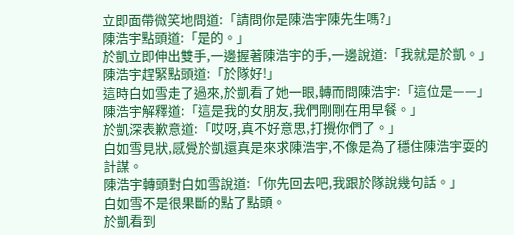立即面帶微笑地問道:「請問你是陳浩宇陳先生嗎?」
陳浩宇點頭道:「是的。」
於凱立即伸出雙手,一邊握著陳浩宇的手,一邊說道:「我就是於凱。」
陳浩宇趕緊點頭道:「於隊好!」
這時白如雪走了過來,於凱看了她一眼,轉而問陳浩宇:「這位是——」
陳浩宇解釋道:「這是我的女朋友,我們剛剛在用早餐。」
於凱深表歉意道:「哎呀,真不好意思,打攪你們了。」
白如雪見狀,感覺於凱還真是來求陳浩宇,不像是為了穩住陳浩宇耍的計謀。
陳浩宇轉頭對白如雪說道:「你先回去吧,我跟於隊說幾句話。」
白如雪不是很果斷的點了點頭。
於凱看到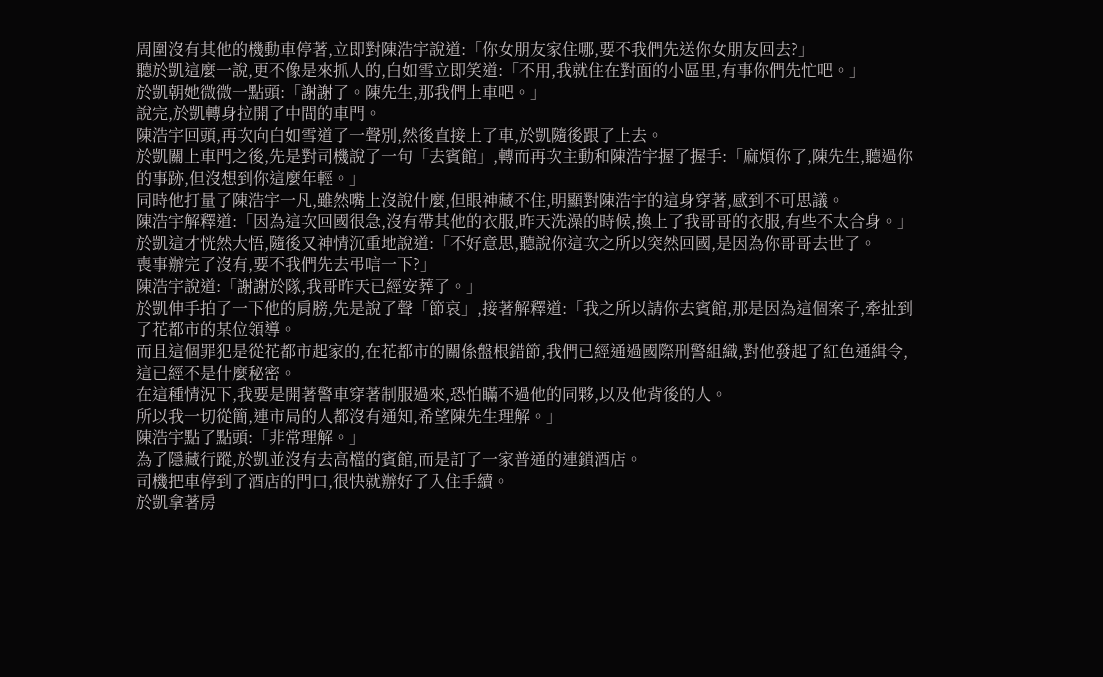周圍沒有其他的機動車停著,立即對陳浩宇說道:「你女朋友家住哪,要不我們先送你女朋友回去?」
聽於凱這麼一說,更不像是來抓人的,白如雪立即笑道:「不用,我就住在對面的小區里,有事你們先忙吧。」
於凱朝她微微一點頭:「謝謝了。陳先生,那我們上車吧。」
說完,於凱轉身拉開了中間的車門。
陳浩宇回頭,再次向白如雪道了一聲別,然後直接上了車,於凱隨後跟了上去。
於凱關上車門之後,先是對司機說了一句「去賓館」,轉而再次主動和陳浩宇握了握手:「麻煩你了,陳先生,聽過你的事跡,但沒想到你這麼年輕。」
同時他打量了陳浩宇一凡,雖然嘴上沒說什麼,但眼神藏不住,明顯對陳浩宇的這身穿著,感到不可思議。
陳浩宇解釋道:「因為這次回國很急,沒有帶其他的衣服,昨天洗澡的時候,換上了我哥哥的衣服,有些不太合身。」
於凱這才恍然大悟,隨後又神情沉重地說道:「不好意思,聽說你這次之所以突然回國,是因為你哥哥去世了。
喪事辦完了沒有,要不我們先去弔唁一下?」
陳浩宇說道:「謝謝於隊,我哥昨天已經安葬了。」
於凱伸手拍了一下他的肩膀,先是說了聲「節哀」,接著解釋道:「我之所以請你去賓館,那是因為這個案子,牽扯到了花都市的某位領導。
而且這個罪犯是從花都市起家的,在花都市的關係盤根錯節,我們已經通過國際刑警組織,對他發起了紅色通緝令,這已經不是什麼秘密。
在這種情況下,我要是開著警車穿著制服過來,恐怕瞞不過他的同夥,以及他背後的人。
所以我一切從簡,連市局的人都沒有通知,希望陳先生理解。」
陳浩宇點了點頭:「非常理解。」
為了隱藏行蹤,於凱並沒有去高檔的賓館,而是訂了一家普通的連鎖酒店。
司機把車停到了酒店的門口,很快就辦好了入住手續。
於凱拿著房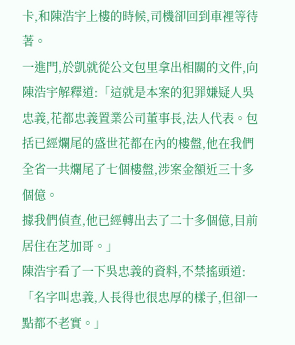卡,和陳浩宇上樓的時候,司機卻回到車裡等待著。
一進門,於凱就從公文包里拿出相關的文件,向陳浩宇解釋道:「這就是本案的犯罪嫌疑人吳忠義,花都忠義置業公司董事長,法人代表。包括已經爛尾的盛世花都在內的樓盤,他在我們全省一共爛尾了七個樓盤,涉案金額近三十多個億。
據我們偵查,他已經轉出去了二十多個億,目前居住在芝加哥。」
陳浩宇看了一下吳忠義的資料,不禁搖頭道:「名字叫忠義,人長得也很忠厚的樣子,但卻一點都不老實。」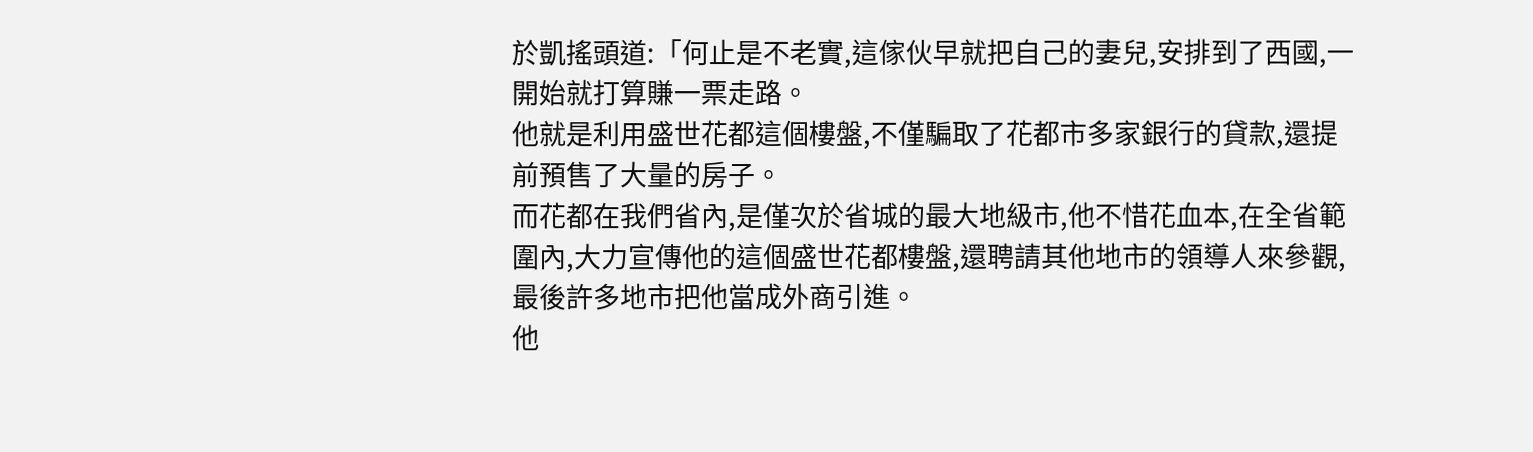於凱搖頭道:「何止是不老實,這傢伙早就把自己的妻兒,安排到了西國,一開始就打算賺一票走路。
他就是利用盛世花都這個樓盤,不僅騙取了花都市多家銀行的貸款,還提前預售了大量的房子。
而花都在我們省內,是僅次於省城的最大地級市,他不惜花血本,在全省範圍內,大力宣傳他的這個盛世花都樓盤,還聘請其他地市的領導人來參觀,最後許多地市把他當成外商引進。
他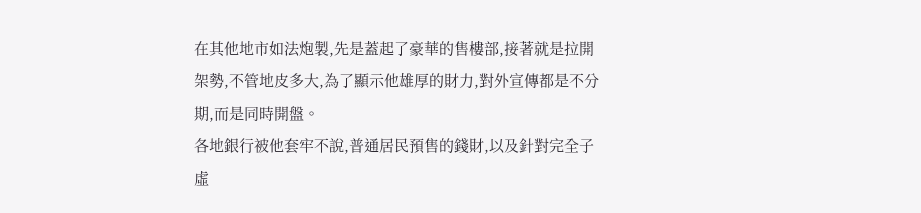在其他地市如法炮製,先是蓋起了豪華的售樓部,接著就是拉開架勢,不管地皮多大,為了顯示他雄厚的財力,對外宣傳都是不分期,而是同時開盤。
各地銀行被他套牢不說,普通居民預售的錢財,以及針對完全子虛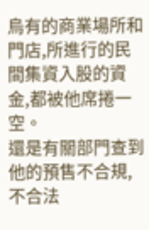烏有的商業場所和門店,所進行的民間集資入股的資金,都被他席捲一空。
還是有關部門查到他的預售不合規,不合法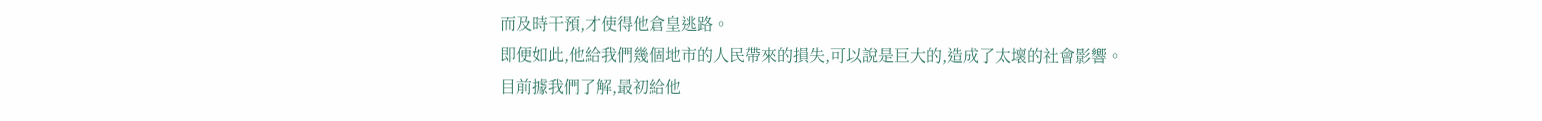而及時干預,才使得他倉皇逃路。
即便如此,他給我們幾個地市的人民帶來的損失,可以說是巨大的,造成了太壞的社會影響。
目前據我們了解,最初給他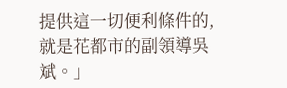提供這一切便利條件的,就是花都市的副領導吳斌。」